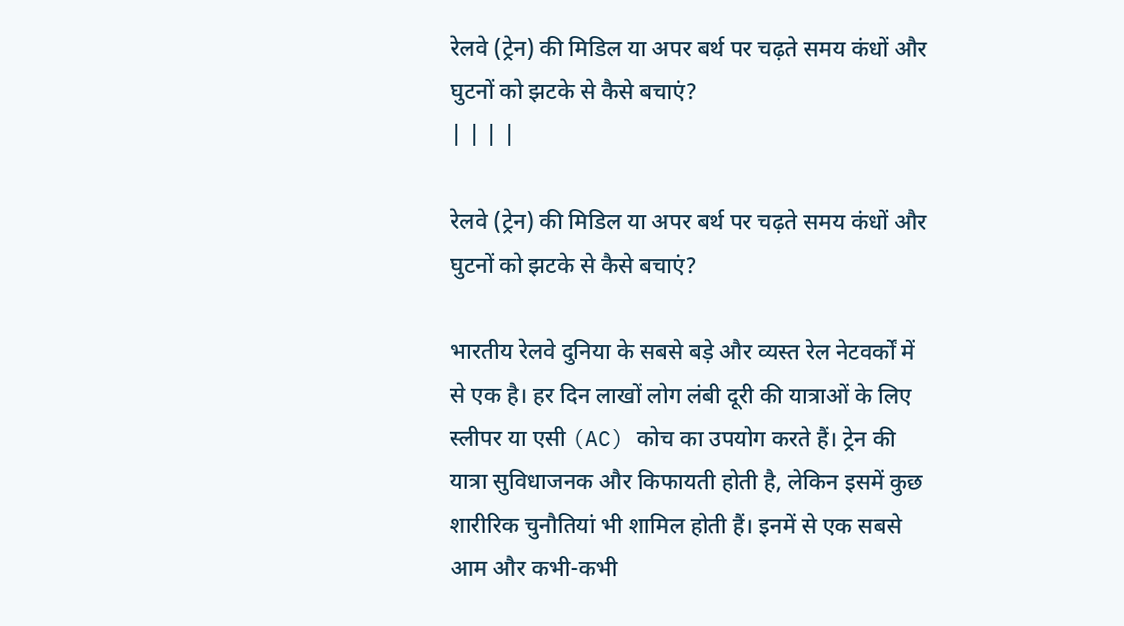रेलवे (ट्रेन) की मिडिल या अपर बर्थ पर चढ़ते समय कंधों और घुटनों को झटके से कैसे बचाएं?
| | | |

रेलवे (ट्रेन) की मिडिल या अपर बर्थ पर चढ़ते समय कंधों और घुटनों को झटके से कैसे बचाएं?

भारतीय रेलवे दुनिया के सबसे बड़े और व्यस्त रेल नेटवर्कों में से एक है। हर दिन लाखों लोग लंबी दूरी की यात्राओं के लिए स्लीपर या एसी (AC) कोच का उपयोग करते हैं। ट्रेन की यात्रा सुविधाजनक और किफायती होती है, लेकिन इसमें कुछ शारीरिक चुनौतियां भी शामिल होती हैं। इनमें से एक सबसे आम और कभी-कभी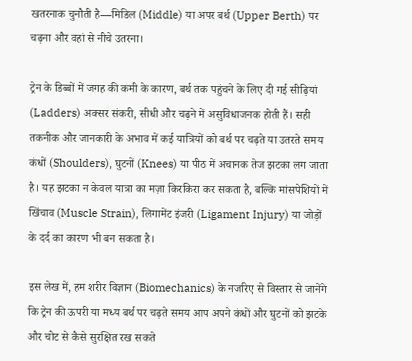खतरनाक चुनौती है—मिडिल (Middle) या अपर बर्थ (Upper Berth) पर चढ़ना और वहां से नीचे उतरना।

ट्रेन के डिब्बों में जगह की कमी के कारण, बर्थ तक पहुंचने के लिए दी गई सीढ़ियां (Ladders) अक्सर संकरी, सीधी और चढ़ने में असुविधाजनक होती हैं। सही तकनीक और जानकारी के अभाव में कई यात्रियों को बर्थ पर चढ़ते या उतरते समय कंधों (Shoulders), घुटनों (Knees) या पीठ में अचानक तेज झटका लग जाता है। यह झटका न केवल यात्रा का मज़ा किरकिरा कर सकता है, बल्कि मांसपेशियों में खिंचाव (Muscle Strain), लिगामेंट इंजरी (Ligament Injury) या जोड़ों के दर्द का कारण भी बन सकता है।

इस लेख में, हम शरीर विज्ञान (Biomechanics) के नजरिए से विस्तार से जानेंगे कि ट्रेन की ऊपरी या मध्य बर्थ पर चढ़ते समय आप अपने कंधों और घुटनों को झटके और चोट से कैसे सुरक्षित रख सकते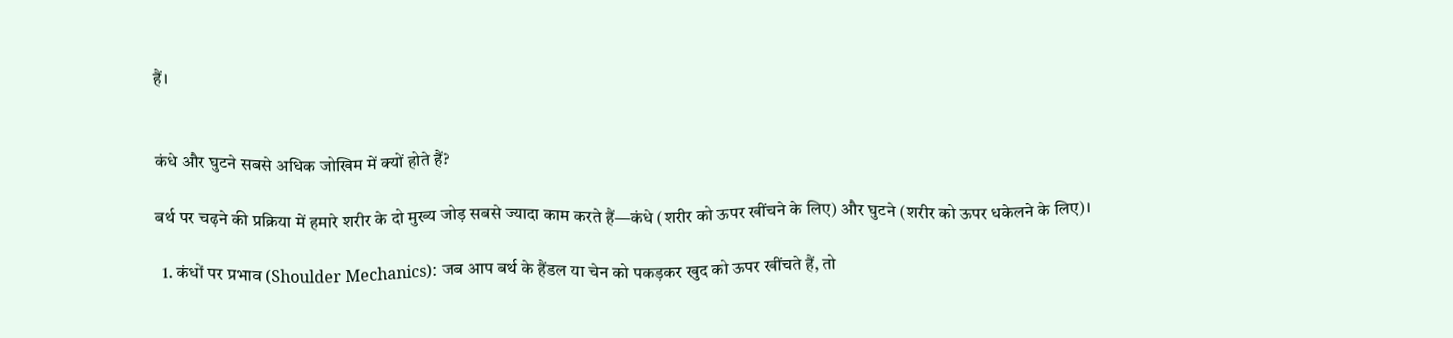हैं।


कंधे और घुटने सबसे अधिक जोखिम में क्यों होते हैं?

बर्थ पर चढ़ने की प्रक्रिया में हमारे शरीर के दो मुख्य जोड़ सबसे ज्यादा काम करते हैं—कंधे (शरीर को ऊपर खींचने के लिए) और घुटने (शरीर को ऊपर धकेलने के लिए)।

  1. कंधों पर प्रभाव (Shoulder Mechanics): जब आप बर्थ के हैंडल या चेन को पकड़कर खुद को ऊपर खींचते हैं, तो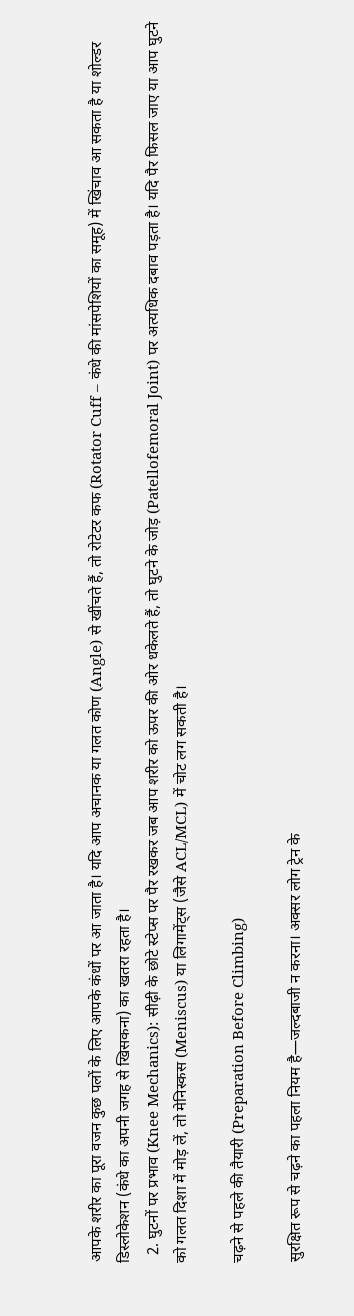आपके शरीर का पूरा वजन कुछ पलों के लिए आपके कंधों पर आ जाता है। यदि आप अचानक या गलत कोण (Angle) से खींचते हैं, तो रोटेटर कफ (Rotator Cuff – कंधे की मांसपेशियों का समूह) में खिंचाव आ सकता है या शोल्डर डिस्लोकेशन (कंधे का अपनी जगह से खिसकना) का खतरा रहता है।
  2. घुटनों पर प्रभाव (Knee Mechanics): सीढ़ी के छोटे स्टेप्स पर पैर रखकर जब आप शरीर को ऊपर की ओर धकेलते हैं, तो घुटने के जोड़ (Patellofemoral Joint) पर अत्यधिक दबाव पड़ता है। यदि पैर फिसल जाए या आप घुटने को गलत दिशा में मोड़ लें, तो मेनिस्कस (Meniscus) या लिगामेंट्स (जैसे ACL/MCL) में चोट लग सकती है।

चढ़ने से पहले की तैयारी (Preparation Before Climbing)

सुरक्षित रूप से चढ़ने का पहला नियम है—जल्दबाजी न करना। अक्सर लोग ट्रेन के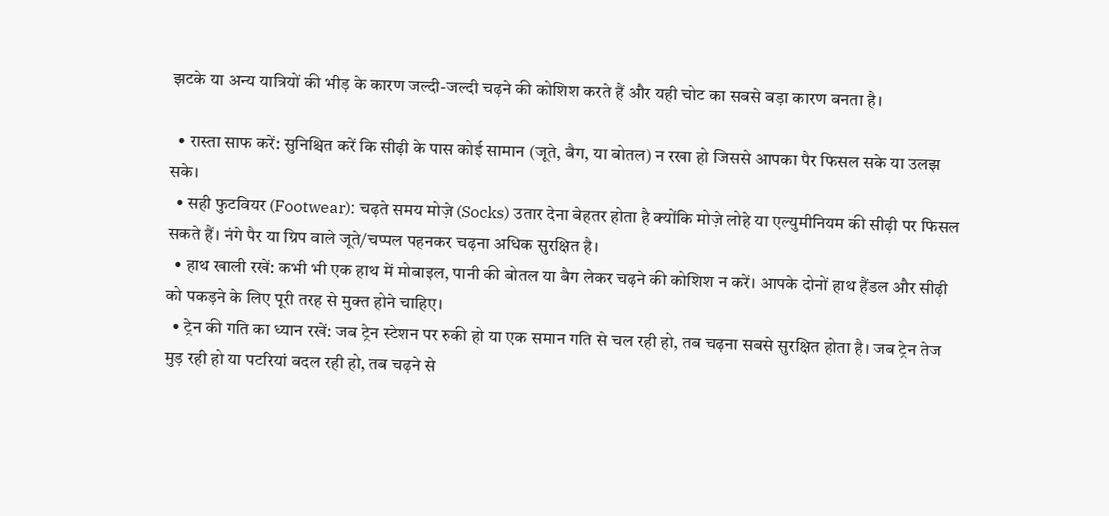झटके या अन्य यात्रियों की भीड़ के कारण जल्दी-जल्दी चढ़ने की कोशिश करते हैं और यही चोट का सबसे बड़ा कारण बनता है।

  • रास्ता साफ करें: सुनिश्चित करें कि सीढ़ी के पास कोई सामान (जूते, बैग, या बोतल) न रखा हो जिससे आपका पैर फिसल सके या उलझ सके।
  • सही फुटवियर (Footwear): चढ़ते समय मोज़े (Socks) उतार देना बेहतर होता है क्योंकि मोज़े लोहे या एल्युमीनियम की सीढ़ी पर फिसल सकते हैं। नंगे पैर या ग्रिप वाले जूते/चप्पल पहनकर चढ़ना अधिक सुरक्षित है।
  • हाथ खाली रखें: कभी भी एक हाथ में मोबाइल, पानी की बोतल या बैग लेकर चढ़ने की कोशिश न करें। आपके दोनों हाथ हैंडल और सीढ़ी को पकड़ने के लिए पूरी तरह से मुक्त होने चाहिए।
  • ट्रेन की गति का ध्यान रखें: जब ट्रेन स्टेशन पर रुकी हो या एक समान गति से चल रही हो, तब चढ़ना सबसे सुरक्षित होता है। जब ट्रेन तेज मुड़ रही हो या पटरियां बदल रही हो, तब चढ़ने से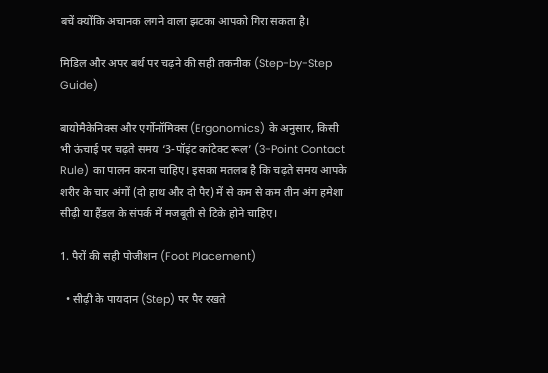बचें क्योंकि अचानक लगने वाला झटका आपको गिरा सकता है।

मिडिल और अपर बर्थ पर चढ़ने की सही तकनीक (Step-by-Step Guide)

बायोमैकेनिक्स और एर्गोनॉमिक्स (Ergonomics) के अनुसार, किसी भी ऊंचाई पर चढ़ते समय ‘3-पॉइंट कांटेक्ट रूल’ (3-Point Contact Rule) का पालन करना चाहिए। इसका मतलब है कि चढ़ते समय आपके शरीर के चार अंगों (दो हाथ और दो पैर) में से कम से कम तीन अंग हमेशा सीढ़ी या हैंडल के संपर्क में मजबूती से टिके होने चाहिए।

1. पैरों की सही पोजीशन (Foot Placement)

  • सीढ़ी के पायदान (Step) पर पैर रखते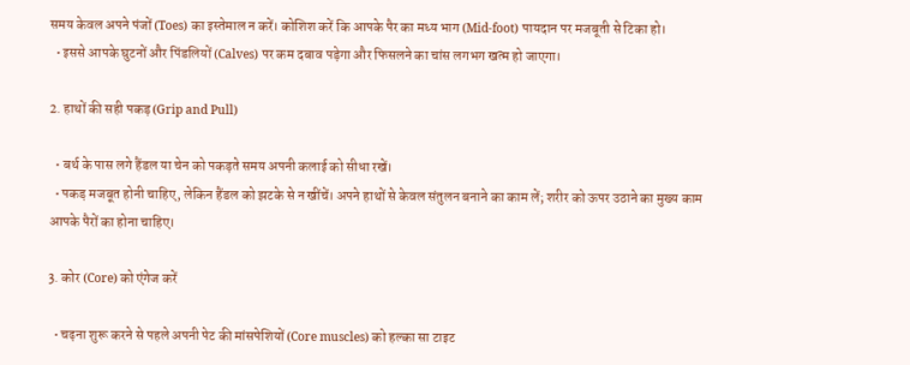समय केवल अपने पंजों (Toes) का इस्तेमाल न करें। कोशिश करें कि आपके पैर का मध्य भाग (Mid-foot) पायदान पर मजबूती से टिका हो।
  • इससे आपके घुटनों और पिंडलियों (Calves) पर कम दबाव पड़ेगा और फिसलने का चांस लगभग खत्म हो जाएगा।

2. हाथों की सही पकड़ (Grip and Pull)

  • बर्थ के पास लगे हैंडल या चेन को पकड़ते समय अपनी कलाई को सीधा रखें।
  • पकड़ मजबूत होनी चाहिए, लेकिन हैंडल को झटके से न खींचें। अपने हाथों से केवल संतुलन बनाने का काम लें; शरीर को ऊपर उठाने का मुख्य काम आपके पैरों का होना चाहिए।

3. कोर (Core) को एंगेज करें

  • चढ़ना शुरू करने से पहले अपनी पेट की मांसपेशियों (Core muscles) को हल्का सा टाइट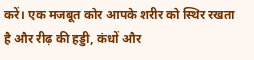करें। एक मजबूत कोर आपके शरीर को स्थिर रखता है और रीढ़ की हड्डी, कंधों और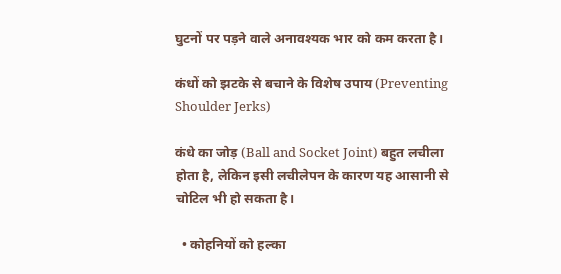घुटनों पर पड़ने वाले अनावश्यक भार को कम करता है।

कंधों को झटके से बचाने के विशेष उपाय (Preventing Shoulder Jerks)

कंधे का जोड़ (Ball and Socket Joint) बहुत लचीला होता है, लेकिन इसी लचीलेपन के कारण यह आसानी से चोटिल भी हो सकता है।

  • कोहनियों को हल्का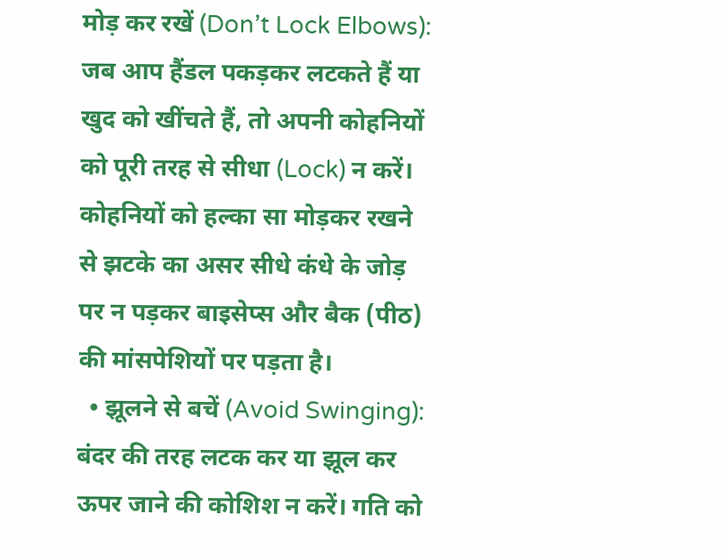मोड़ कर रखें (Don’t Lock Elbows): जब आप हैंडल पकड़कर लटकते हैं या खुद को खींचते हैं, तो अपनी कोहनियों को पूरी तरह से सीधा (Lock) न करें। कोहनियों को हल्का सा मोड़कर रखने से झटके का असर सीधे कंधे के जोड़ पर न पड़कर बाइसेप्स और बैक (पीठ) की मांसपेशियों पर पड़ता है।
  • झूलने से बचें (Avoid Swinging): बंदर की तरह लटक कर या झूल कर ऊपर जाने की कोशिश न करें। गति को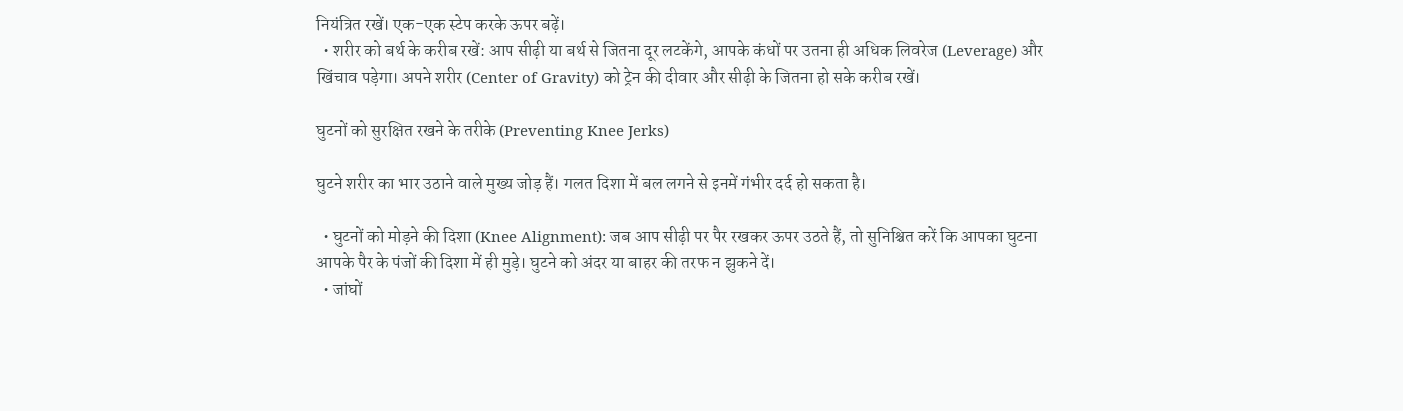नियंत्रित रखें। एक-एक स्टेप करके ऊपर बढ़ें।
  • शरीर को बर्थ के करीब रखें: आप सीढ़ी या बर्थ से जितना दूर लटकेंगे, आपके कंधों पर उतना ही अधिक लिवरेज (Leverage) और खिंचाव पड़ेगा। अपने शरीर (Center of Gravity) को ट्रेन की दीवार और सीढ़ी के जितना हो सके करीब रखें।

घुटनों को सुरक्षित रखने के तरीके (Preventing Knee Jerks)

घुटने शरीर का भार उठाने वाले मुख्य जोड़ हैं। गलत दिशा में बल लगने से इनमें गंभीर दर्द हो सकता है।

  • घुटनों को मोड़ने की दिशा (Knee Alignment): जब आप सीढ़ी पर पैर रखकर ऊपर उठते हैं, तो सुनिश्चित करें कि आपका घुटना आपके पैर के पंजों की दिशा में ही मुड़े। घुटने को अंदर या बाहर की तरफ न झुकने दें।
  • जांघों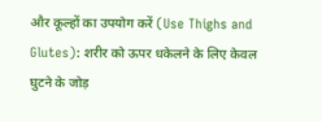और कूल्हों का उपयोग करें (Use Thighs and Glutes): शरीर को ऊपर धकेलने के लिए केवल घुटने के जोड़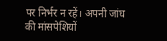पर निर्भर न रहें। अपनी जांघ की मांसपेशियों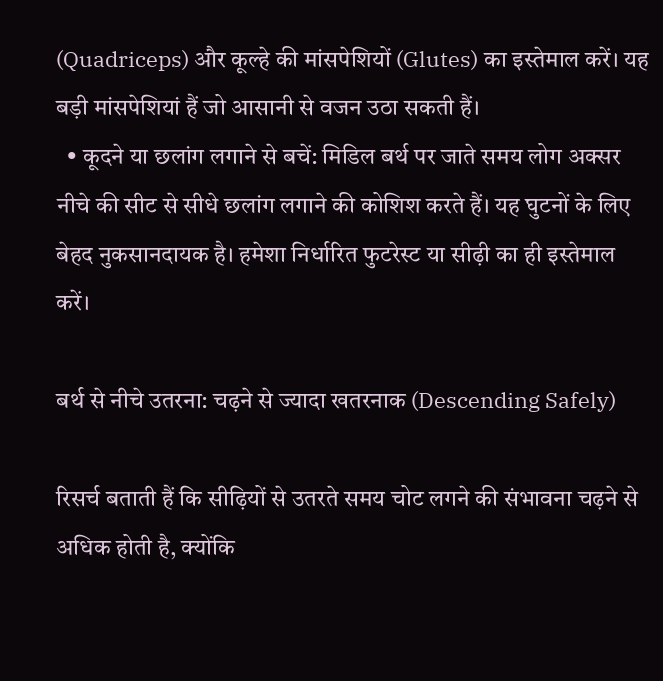(Quadriceps) और कूल्हे की मांसपेशियों (Glutes) का इस्तेमाल करें। यह बड़ी मांसपेशियां हैं जो आसानी से वजन उठा सकती हैं।
  • कूदने या छलांग लगाने से बचें: मिडिल बर्थ पर जाते समय लोग अक्सर नीचे की सीट से सीधे छलांग लगाने की कोशिश करते हैं। यह घुटनों के लिए बेहद नुकसानदायक है। हमेशा निर्धारित फुटरेस्ट या सीढ़ी का ही इस्तेमाल करें।

बर्थ से नीचे उतरना: चढ़ने से ज्यादा खतरनाक (Descending Safely)

रिसर्च बताती हैं कि सीढ़ियों से उतरते समय चोट लगने की संभावना चढ़ने से अधिक होती है, क्योंकि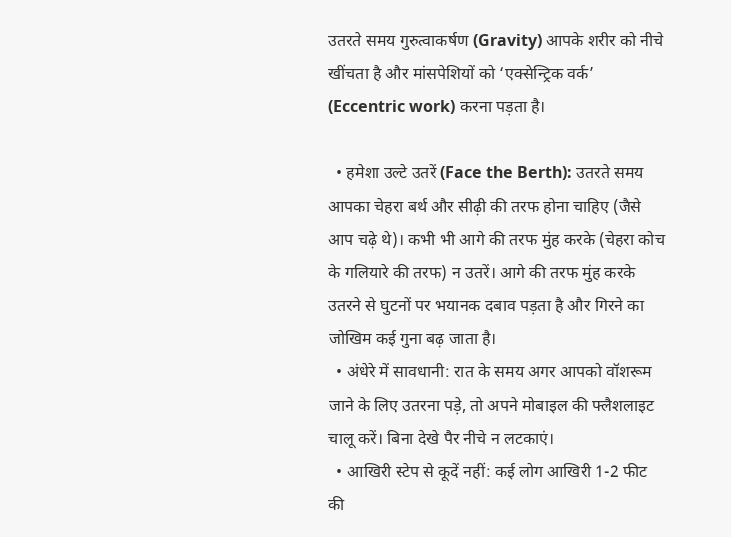उतरते समय गुरुत्वाकर्षण (Gravity) आपके शरीर को नीचे खींचता है और मांसपेशियों को ‘एक्सेन्ट्रिक वर्क’ (Eccentric work) करना पड़ता है।

  • हमेशा उल्टे उतरें (Face the Berth): उतरते समय आपका चेहरा बर्थ और सीढ़ी की तरफ होना चाहिए (जैसे आप चढ़े थे)। कभी भी आगे की तरफ मुंह करके (चेहरा कोच के गलियारे की तरफ) न उतरें। आगे की तरफ मुंह करके उतरने से घुटनों पर भयानक दबाव पड़ता है और गिरने का जोखिम कई गुना बढ़ जाता है।
  • अंधेरे में सावधानी: रात के समय अगर आपको वॉशरूम जाने के लिए उतरना पड़े, तो अपने मोबाइल की फ्लैशलाइट चालू करें। बिना देखे पैर नीचे न लटकाएं।
  • आखिरी स्टेप से कूदें नहीं: कई लोग आखिरी 1-2 फीट की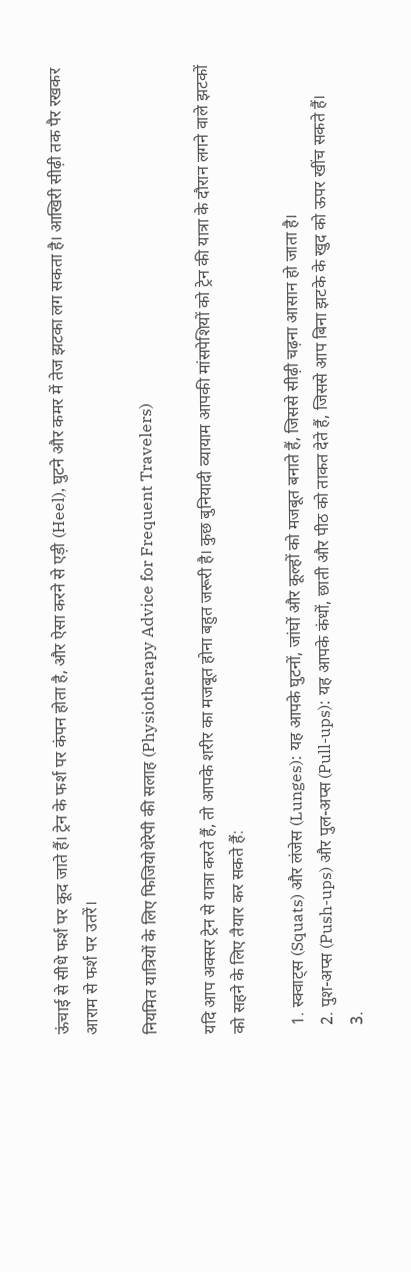ऊंचाई से सीधे फर्श पर कूद जाते हैं। ट्रेन के फर्श पर कंपन होता है, और ऐसा करने से एड़ी (Heel), घुटने और कमर में तेज झटका लग सकता है। आखिरी सीढ़ी तक पैर रखकर आराम से फर्श पर उतरें।

नियमित यात्रियों के लिए फिजियोथेरेपी की सलाह (Physiotherapy Advice for Frequent Travelers)

यदि आप अक्सर ट्रेन से यात्रा करते हैं, तो आपके शरीर का मजबूत होना बहुत जरूरी है। कुछ बुनियादी व्यायाम आपकी मांसपेशियों को ट्रेन की यात्रा के दौरान लगने वाले झटकों को सहने के लिए तैयार कर सकते हैं:

  1. स्क्वाट्स (Squats) और लंजेस (Lunges): यह आपके घुटनों, जांघों और कूल्हों को मजबूत बनाते हैं, जिससे सीढ़ी चढ़ना आसान हो जाता है।
  2. पुश-अप्स (Push-ups) और पुल-अप्स (Pull-ups): यह आपके कंधों, छाती और पीठ को ताकत देते हैं, जिससे आप बिना झटके के खुद को ऊपर खींच सकते हैं।
  3.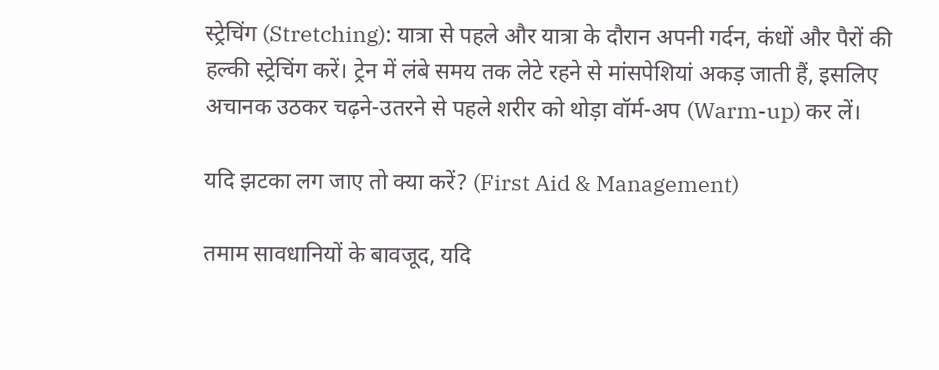स्ट्रेचिंग (Stretching): यात्रा से पहले और यात्रा के दौरान अपनी गर्दन, कंधों और पैरों की हल्की स्ट्रेचिंग करें। ट्रेन में लंबे समय तक लेटे रहने से मांसपेशियां अकड़ जाती हैं, इसलिए अचानक उठकर चढ़ने-उतरने से पहले शरीर को थोड़ा वॉर्म-अप (Warm-up) कर लें।

यदि झटका लग जाए तो क्या करें? (First Aid & Management)

तमाम सावधानियों के बावजूद, यदि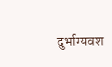दुर्भाग्यवश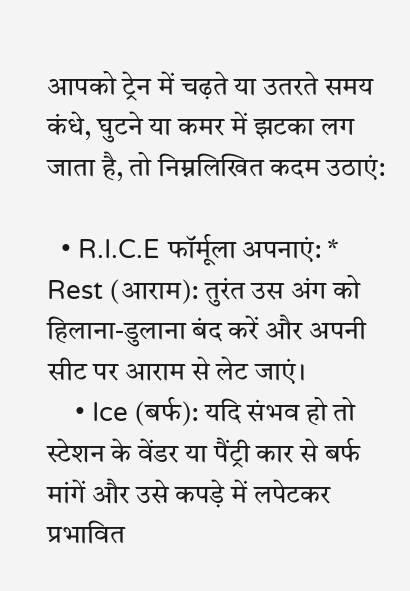आपको ट्रेन में चढ़ते या उतरते समय कंधे, घुटने या कमर में झटका लग जाता है, तो निम्नलिखित कदम उठाएं:

  • R.I.C.E फॉर्मूला अपनाएं: * Rest (आराम): तुरंत उस अंग को हिलाना-डुलाना बंद करें और अपनी सीट पर आराम से लेट जाएं।
    • Ice (बर्फ): यदि संभव हो तो स्टेशन के वेंडर या पैंट्री कार से बर्फ मांगें और उसे कपड़े में लपेटकर प्रभावित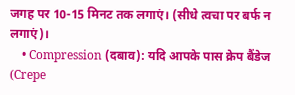जगह पर 10-15 मिनट तक लगाएं। (सीधे त्वचा पर बर्फ न लगाएं)।
    • Compression (दबाव): यदि आपके पास क्रेप बैंडेज (Crepe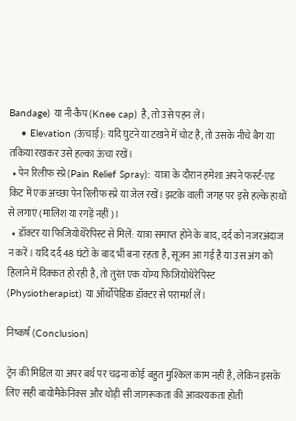Bandage) या नी-कैप (Knee cap) है, तो उसे पहन लें।
    • Elevation (ऊंचाई): यदि घुटने या टखने में चोट है, तो उसके नीचे बैग या तकिया रखकर उसे हल्का ऊंचा रखें।
  • पेन रिलीफ स्प्रे (Pain Relief Spray): यात्रा के दौरान हमेशा अपने फर्स्ट-एड किट में एक अच्छा पेन रिलीफ स्प्रे या जेल रखें। झटके वाली जगह पर इसे हल्के हाथों से लगाएं (मालिश या रगड़ें नहीं)।
  • डॉक्टर या फिजियोथेरेपिस्ट से मिलें: यात्रा समाप्त होने के बाद, दर्द को नजरअंदाज न करें। यदि दर्द 48 घंटों के बाद भी बना रहता है, सूजन आ गई है या उस अंग को हिलाने में दिक्कत हो रही है, तो तुरंत एक योग्य फिजियोथेरेपिस्ट (Physiotherapist) या ऑर्थोपेडिक डॉक्टर से परामर्श लें।

निष्कर्ष (Conclusion)

ट्रेन की मिडिल या अपर बर्थ पर चढ़ना कोई बहुत मुश्किल काम नहीं है, लेकिन इसके लिए सही बायोमैकेनिक्स और थोड़ी सी जागरूकता की आवश्यकता होती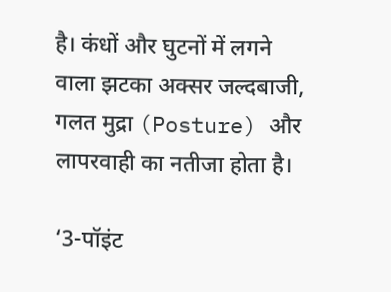है। कंधों और घुटनों में लगने वाला झटका अक्सर जल्दबाजी, गलत मुद्रा (Posture) और लापरवाही का नतीजा होता है।

‘3-पॉइंट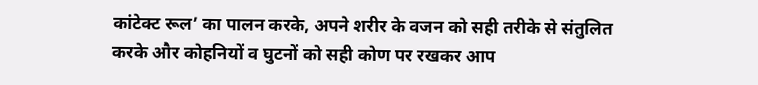कांटेक्ट रूल’ का पालन करके, अपने शरीर के वजन को सही तरीके से संतुलित करके और कोहनियों व घुटनों को सही कोण पर रखकर आप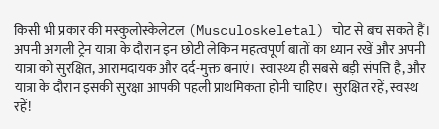किसी भी प्रकार की मस्कुलोस्केलेटल (Musculoskeletal) चोट से बच सकते हैं। अपनी अगली ट्रेन यात्रा के दौरान इन छोटी लेकिन महत्वपूर्ण बातों का ध्यान रखें और अपनी यात्रा को सुरक्षित, आरामदायक और दर्द-मुक्त बनाएं। स्वास्थ्य ही सबसे बड़ी संपत्ति है, और यात्रा के दौरान इसकी सुरक्षा आपकी पहली प्राथमिकता होनी चाहिए। सुरक्षित रहें, स्वस्थ रहें!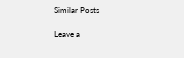Similar Posts

Leave a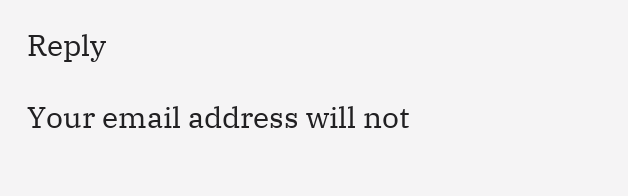Reply

Your email address will not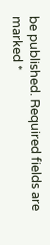be published. Required fields are marked *